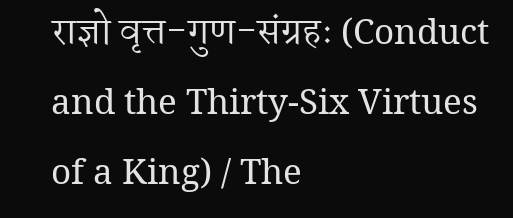राज्ञो वृत्त-गुण-संग्रहः (Conduct and the Thirty-Six Virtues of a King) / The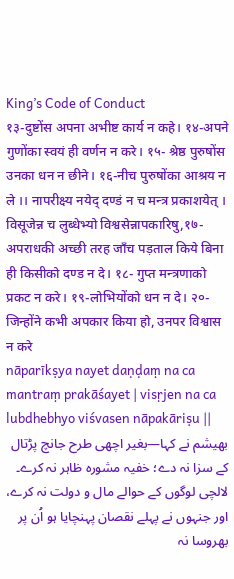King’s Code of Conduct
१३-दुष्टोंस अपना अभीष्ट कार्य न कहे। १४-अपने गुणोंका स्वयं ही वर्णन न करे। १५- श्रेष्ठ पुरुषोंस उनका धन न छीने। १६-नीच पुरुषोंका आश्रय न ले ।। नापरीक्ष्य नयेद् दण्डं न च मन्त्र प्रकाशयेत् । विसूजेन्न च लुब्धेभ्यो विश्वसेन्नापकारिषु,१७-अपराधकी अच्छी तरह जाँच पड़ताल किये बिना ही किसीको दण्ड न दे। १८- गुप्त मन्त्रणाको प्रकट न करे। १९-लोभियोंको धन न दे। २०-जिन्होंने कभी अपकार किया हो, उनपर विश्वास न करे
nāparīkṣya nayet daṇḍaṃ na ca mantraṃ prakāśayet | visṛjen na ca lubdhebhyo viśvasen nāpakāriṣu ||
بھیشم نے کہا—بغیر اچھی طرح جانچ پڑتال کے سزا نہ دے؛ خفیہ مشورہ ظاہر نہ کرے۔ لالچی لوگوں کے حوالے مال و دولت نہ کرے، اور جنہوں نے پہلے نقصان پہنچایا ہو اُن پر بھروسا نہ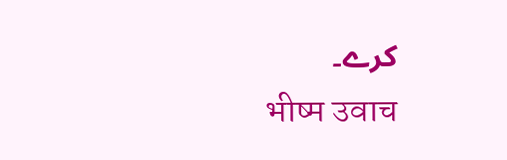کرے۔
भीष्म उवाच